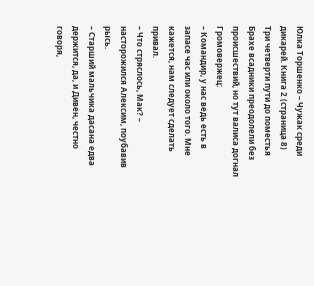Юлка Торшенко – Чужак среди дикарей. Книга 2 (страница 8)
Три четверти пути до поместья Брахе всадники преодолели без происшествий, но тут валиса догнал Громовержец:
– Командир, у нас ведь есть в запасе час или около того. Мне кажется, нам следует сделать привал.
– Что стряслось, Мак? – насторожился Алексим, поубавив рысь.
– Старший мальчика дасана едва держится, да, и Дивен, честно говоря,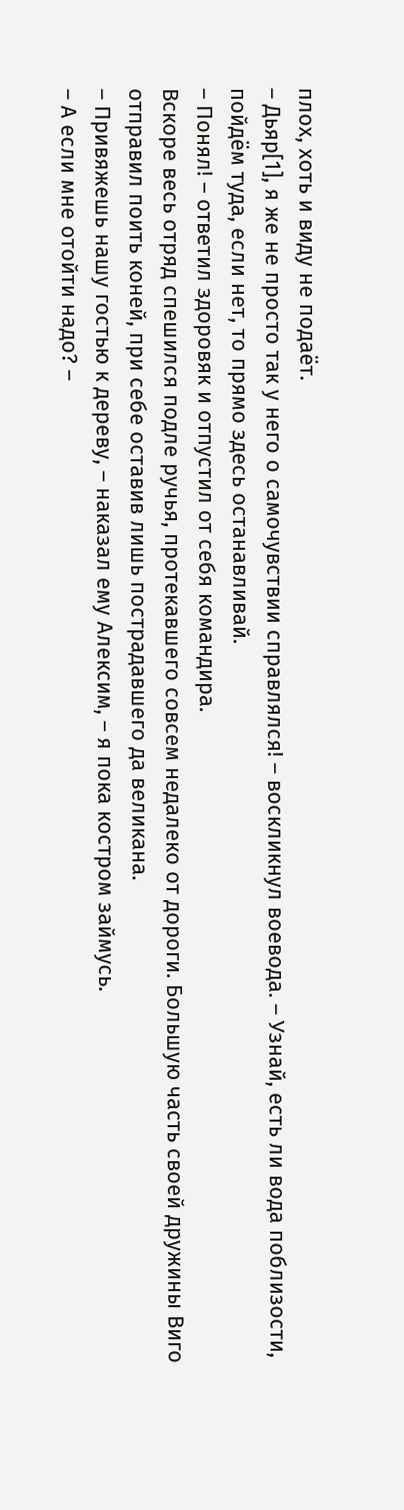плох, хоть и виду не подаёт.
– Дьяр[1], я же не просто так у него о самочувствии справлялся! – воскликнул воевода. – Узнай, есть ли вода поблизости, пойдём туда, если нет, то прямо здесь останавливай.
– Понял! – ответил здоровяк и отпустил от себя командира.
Вскоре весь отряд спешился подле ручья, протекавшего совсем недалеко от дороги. Большую часть своей дружины Виго отправил поить коней, при себе оставив лишь пострадавшего да великана.
– Привяжешь нашу гостью к дереву, – наказал ему Алексим, – я пока костром займусь.
– А если мне отойти надо? –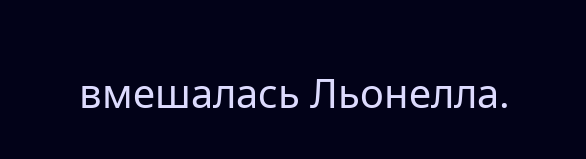вмешалась Льонелла.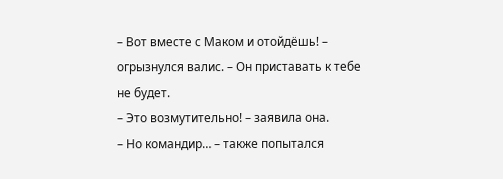– Вот вместе с Маком и отойдёшь! – огрызнулся валис. – Он приставать к тебе не будет.
– Это возмутительно! – заявила она.
– Но командир… – также попытался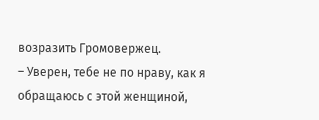возразить Громовержец.
– Уверен, тебе не по нраву, как я обращаюсь с этой женщиной,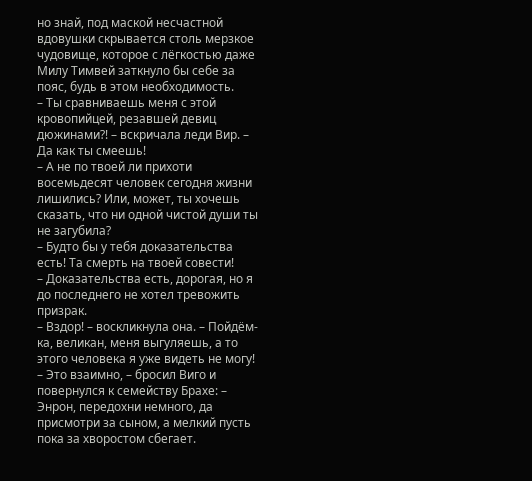но знай, под маской несчастной вдовушки скрывается столь мерзкое чудовище, которое с лёгкостью даже Милу Тимвей заткнуло бы себе за пояс, будь в этом необходимость.
– Ты сравниваешь меня с этой кровопийцей, резавшей девиц дюжинами?! – вскричала леди Вир. – Да как ты смеешь!
– А не по твоей ли прихоти восемьдесят человек сегодня жизни лишились? Или, может, ты хочешь сказать, что ни одной чистой души ты не загубила?
– Будто бы у тебя доказательства есть! Та смерть на твоей совести!
– Доказательства есть, дорогая, но я до последнего не хотел тревожить призрак.
– Вздор! – воскликнула она. – Пойдём-ка, великан, меня выгуляешь, а то этого человека я уже видеть не могу!
– Это взаимно, – бросил Виго и повернулся к семейству Брахе: – Энрон, передохни немного, да присмотри за сыном, а мелкий пусть пока за хворостом сбегает.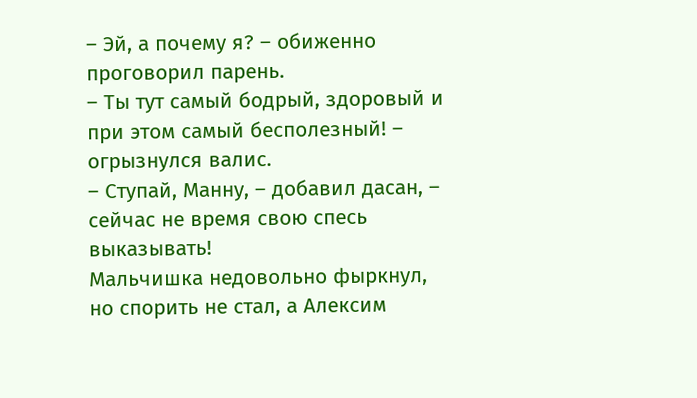– Эй, а почему я? – обиженно проговорил парень.
– Ты тут самый бодрый, здоровый и при этом самый бесполезный! – огрызнулся валис.
– Ступай, Манну, – добавил дасан, – сейчас не время свою спесь выказывать!
Мальчишка недовольно фыркнул, но спорить не стал, а Алексим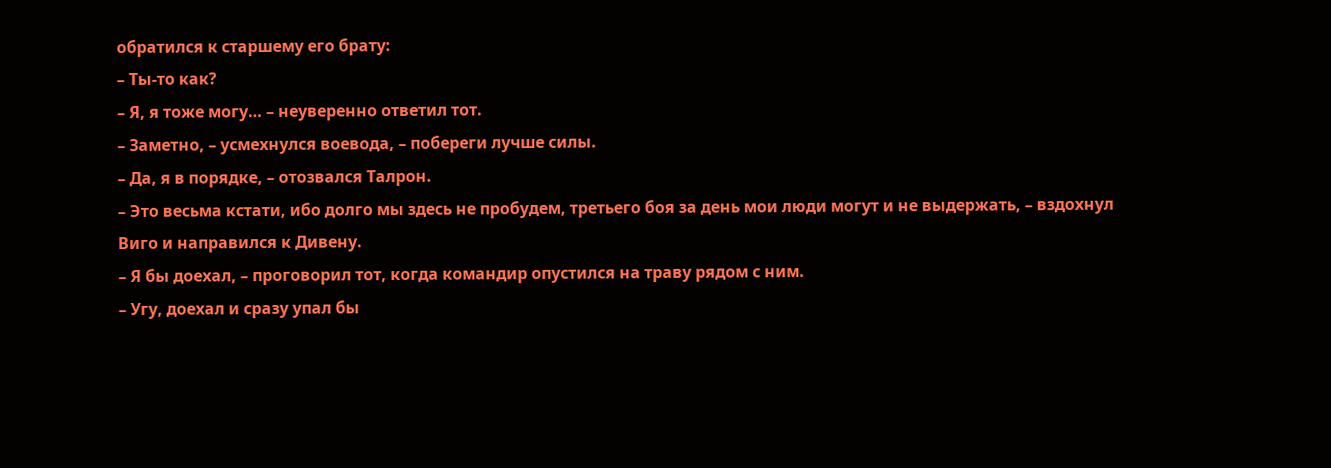обратился к старшему его брату:
– Ты-то как?
– Я, я тоже могу… – неуверенно ответил тот.
– Заметно, – усмехнулся воевода, – побереги лучше силы.
– Да, я в порядке, – отозвался Талрон.
– Это весьма кстати, ибо долго мы здесь не пробудем, третьего боя за день мои люди могут и не выдержать, – вздохнул Виго и направился к Дивену.
– Я бы доехал, – проговорил тот, когда командир опустился на траву рядом с ним.
– Угу, доехал и сразу упал бы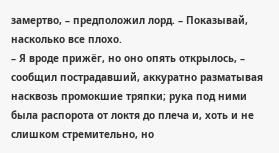замертво, – предположил лорд. – Показывай, насколько все плохо.
– Я вроде прижёг, но оно опять открылось, – сообщил пострадавший, аккуратно разматывая насквозь промокшие тряпки; рука под ними была распорота от локтя до плеча и, хоть и не слишком стремительно, но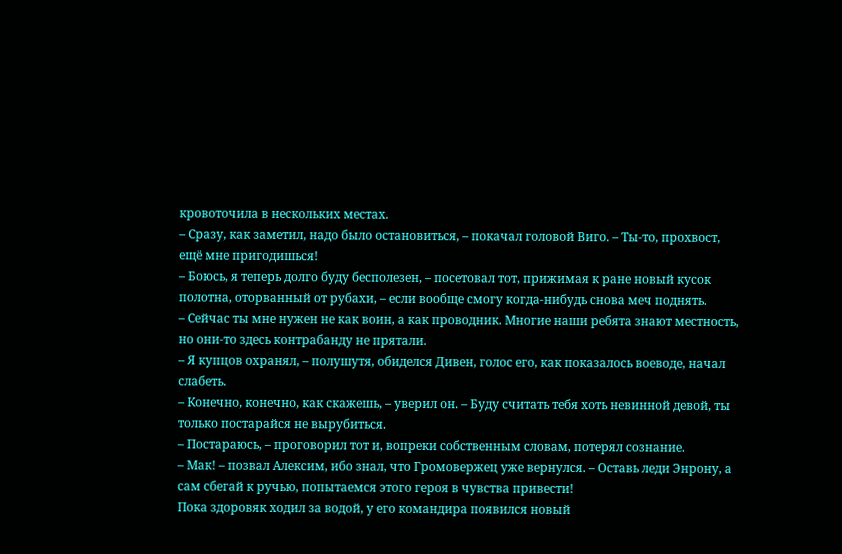кровоточила в нескольких местах.
– Сразу, как заметил, надо было остановиться, – покачал головой Виго. – Ты-то, прохвост, ещё мне пригодишься!
– Боюсь, я теперь долго буду бесполезен, – посетовал тот, прижимая к ране новый кусок полотна, оторванный от рубахи, – если вообще смогу когда-нибудь снова меч поднять.
– Сейчас ты мне нужен не как воин, а как проводник. Многие наши ребята знают местность, но они-то здесь контрабанду не прятали.
– Я купцов охранял, – полушутя, обиделся Дивен, голос его, как показалось воеводе, начал слабеть.
– Конечно, конечно, как скажешь, – уверил он. – Буду считать тебя хоть невинной девой, ты только постарайся не вырубиться.
– Постараюсь, – проговорил тот и, вопреки собственным словам, потерял сознание.
– Мак! – позвал Алексим, ибо знал, что Громовержец уже вернулся. – Оставь леди Энрону, а сам сбегай к ручью, попытаемся этого героя в чувства привести!
Пока здоровяк ходил за водой, у его командира появился новый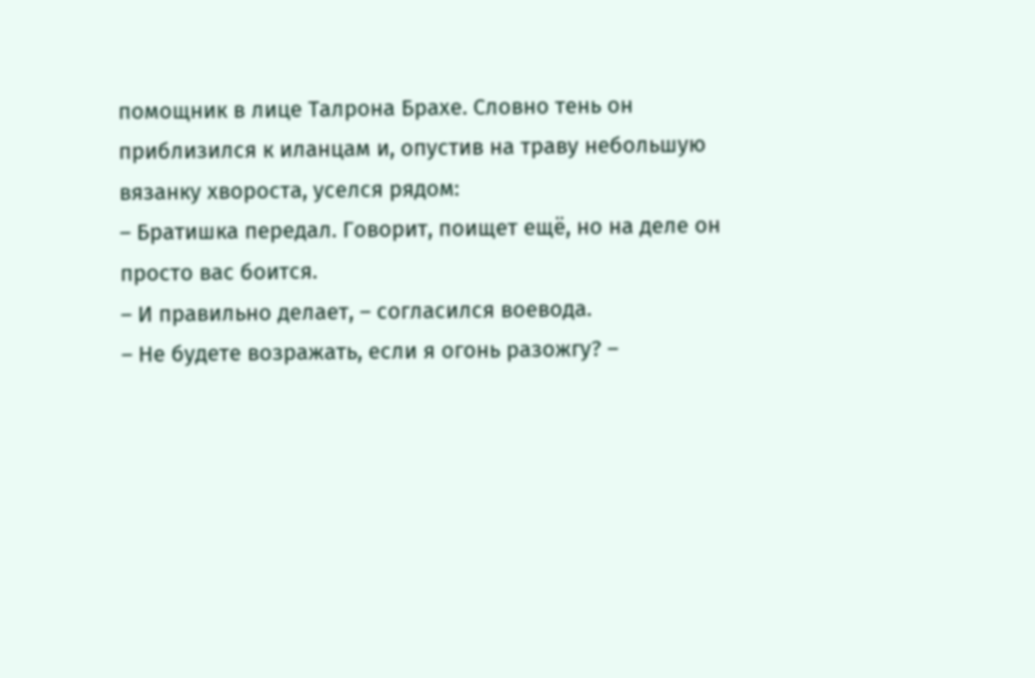помощник в лице Талрона Брахе. Словно тень он приблизился к иланцам и, опустив на траву небольшую вязанку хвороста, уселся рядом:
– Братишка передал. Говорит, поищет ещё, но на деле он просто вас боится.
– И правильно делает, – согласился воевода.
– Не будете возражать, если я огонь разожгу? –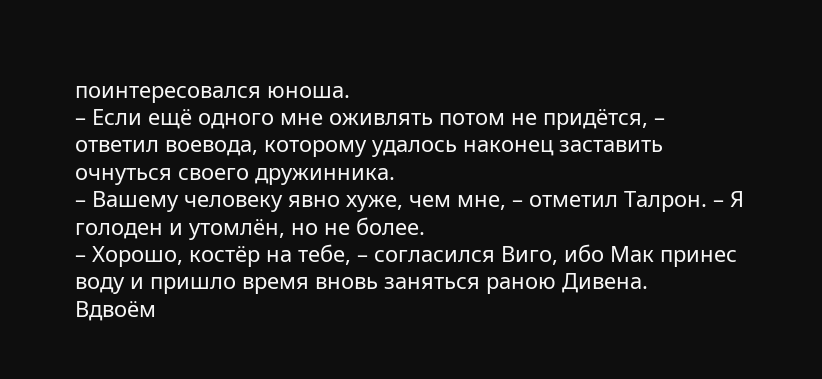поинтересовался юноша.
– Если ещё одного мне оживлять потом не придётся, – ответил воевода, которому удалось наконец заставить очнуться своего дружинника.
– Вашему человеку явно хуже, чем мне, – отметил Талрон. – Я голоден и утомлён, но не более.
– Хорошо, костёр на тебе, – согласился Виго, ибо Мак принес воду и пришло время вновь заняться раною Дивена.
Вдвоём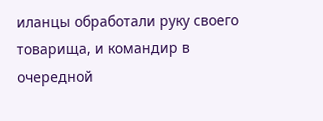иланцы обработали руку своего товарища, и командир в очередной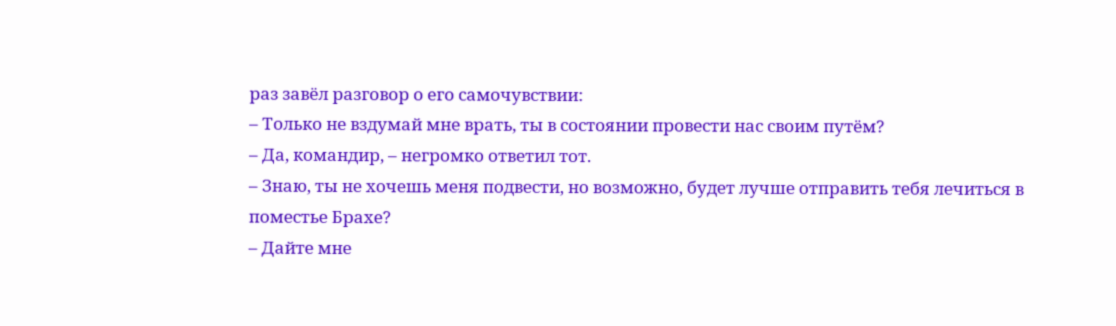раз завёл разговор о его самочувствии:
– Только не вздумай мне врать, ты в состоянии провести нас своим путём?
– Да, командир, – негромко ответил тот.
– Знаю, ты не хочешь меня подвести, но возможно, будет лучше отправить тебя лечиться в поместье Брахе?
– Дайте мне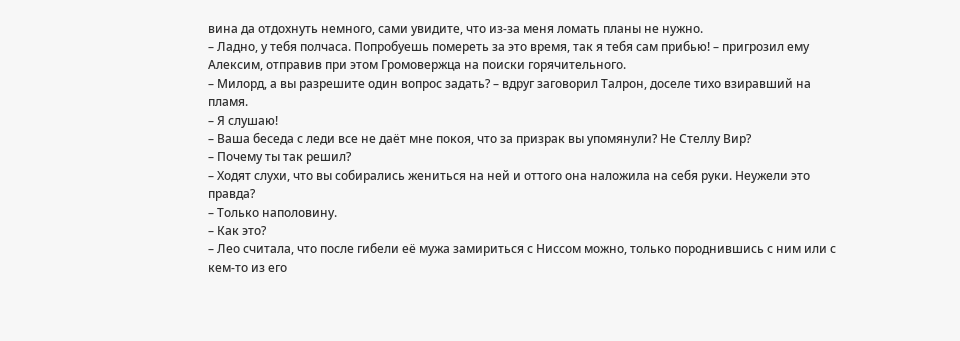вина да отдохнуть немного, сами увидите, что из-за меня ломать планы не нужно.
– Ладно, у тебя полчаса. Попробуешь помереть за это время, так я тебя сам прибью! – пригрозил ему Алексим, отправив при этом Громовержца на поиски горячительного.
– Милорд, а вы разрешите один вопрос задать? – вдруг заговорил Талрон, доселе тихо взиравший на пламя.
– Я слушаю!
– Ваша беседа с леди все не даёт мне покоя, что за призрак вы упомянули? Не Стеллу Вир?
– Почему ты так решил?
– Ходят слухи, что вы собирались жениться на ней и оттого она наложила на себя руки. Неужели это правда?
– Только наполовину.
– Как это?
– Лео считала, что после гибели её мужа замириться с Ниссом можно, только породнившись с ним или с кем-то из его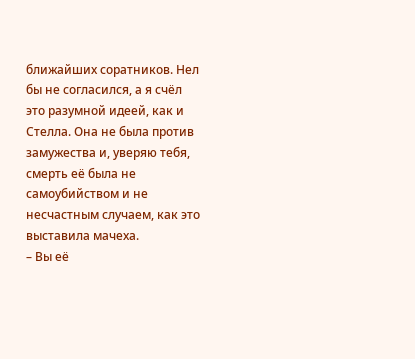ближайших соратников. Нел бы не согласился, а я счёл это разумной идеей, как и Стелла. Она не была против замужества и, уверяю тебя, смерть её была не самоубийством и не несчастным случаем, как это выставила мачеха.
– Вы её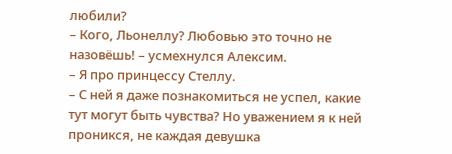любили?
– Кого, Льонеллу? Любовью это точно не назовёшь! – усмехнулся Алексим.
– Я про принцессу Стеллу.
– С ней я даже познакомиться не успел, какие тут могут быть чувства? Но уважением я к ней проникся, не каждая девушка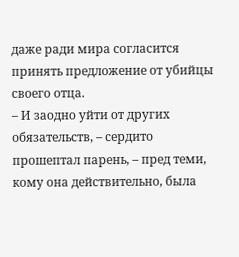даже ради мира согласится принять предложение от убийцы своего отца.
– И заодно уйти от других обязательств, – сердито прошептал парень, – пред теми, кому она действительно, была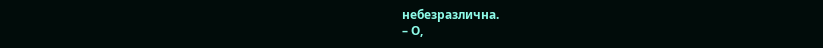небезразлична.
– О,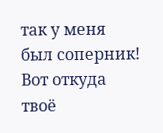так у меня был соперник! Вот откуда твоё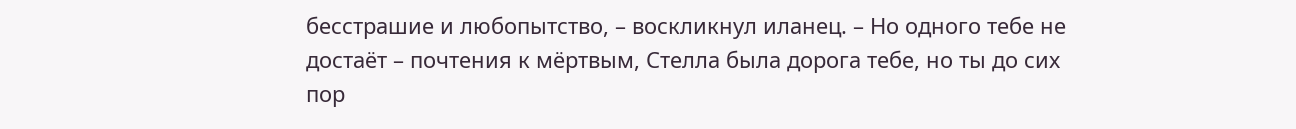бесстрашие и любопытство, – воскликнул иланец. – Но одного тебе не достаёт – почтения к мёртвым, Стелла была дорога тебе, но ты до сих пор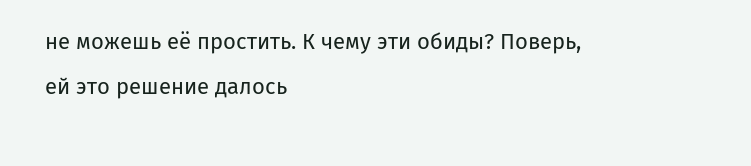не можешь её простить. К чему эти обиды? Поверь, ей это решение далось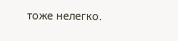тоже нелегко.